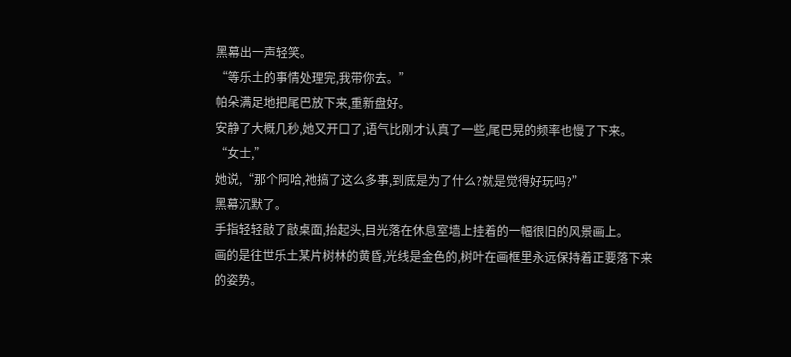黑幕出一声轻笑。
“等乐土的事情处理完,我带你去。”
帕朵满足地把尾巴放下来,重新盘好。
安静了大概几秒,她又开口了,语气比刚才认真了一些,尾巴晃的频率也慢了下来。
“女士,”
她说,“那个阿哈,祂搞了这么多事,到底是为了什么?就是觉得好玩吗?”
黑幕沉默了。
手指轻轻敲了敲桌面,抬起头,目光落在休息室墙上挂着的一幅很旧的风景画上。
画的是往世乐土某片树林的黄昏,光线是金色的,树叶在画框里永远保持着正要落下来的姿势。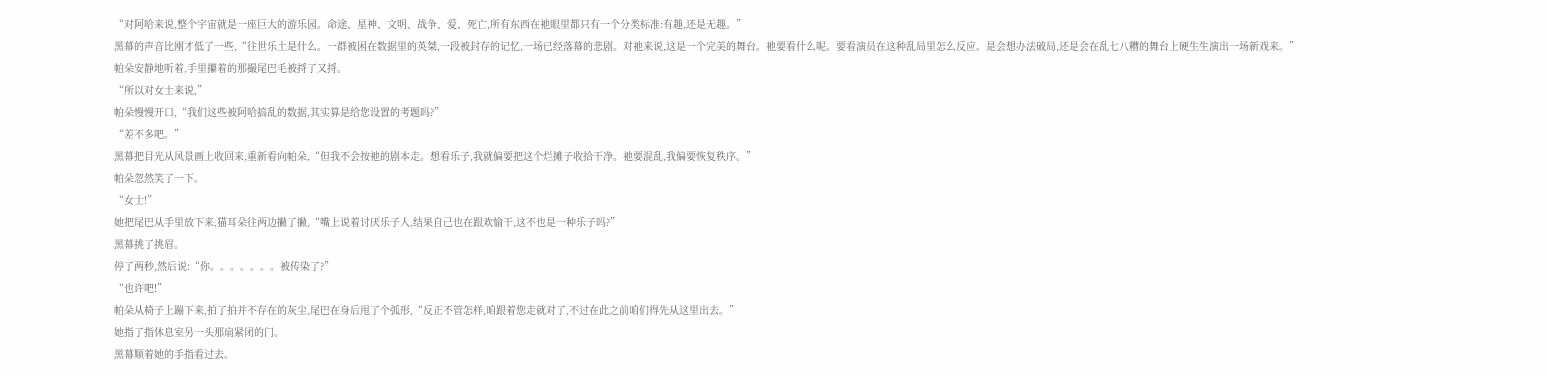“对阿哈来说,整个宇宙就是一座巨大的游乐园。命途、星神、文明、战争、爱、死亡,所有东西在祂眼里都只有一个分类标准:有趣,还是无趣。”
黑幕的声音比刚才低了一些,“往世乐土是什么。一群被困在数据里的英桀,一段被封存的记忆,一场已经落幕的悲剧。对祂来说,这是一个完美的舞台。祂要看什么呢。要看演员在这种乱局里怎么反应。是会想办法破局,还是会在乱七八糟的舞台上硬生生演出一场新戏来。”
帕朵安静地听着,手里攥着的那撮尾巴毛被捋了又捋。
“所以对女士来说,”
帕朵慢慢开口,“我们这些被阿哈搞乱的数据,其实算是给您设置的考题吗?”
“差不多吧。”
黑幕把目光从风景画上收回来,重新看向帕朵,“但我不会按祂的剧本走。想看乐子,我就偏要把这个烂摊子收拾干净。祂要混乱,我偏要恢复秩序。”
帕朵忽然笑了一下。
“女士!”
她把尾巴从手里放下来,猫耳朵往两边撇了撇,“嘴上说着讨厌乐子人,结果自己也在跟欢愉干,这不也是一种乐子吗?”
黑幕挑了挑眉。
停了两秒,然后说:“你。。。。。。。被传染了?”
“也许吧!”
帕朵从椅子上蹦下来,拍了拍并不存在的灰尘,尾巴在身后甩了个弧形,“反正不管怎样,咱跟着您走就对了,不过在此之前咱们得先从这里出去。”
她指了指休息室另一头那扇紧闭的门。
黑幕顺着她的手指看过去。